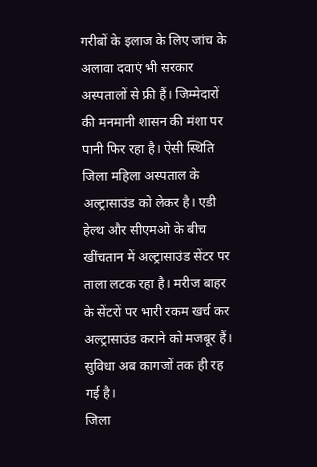गरीबों के इलाज के लिए जांच के अलावा दवाएं भी सरकार अस्पतालों से फ्री हैं। जिम्मेदारों की मनमानी शासन की मंशा पर पानी फिर रहा है। ऐसी स्थिति जिला महिला अस्पताल के अल्ट्रासाउंड को लेकर है। एडी हेल्थ और सीएमओ के बीच खींचतान में अल्ट्रासाउंड सेंटर पर ताला लटक रहा है। मरीज बाहर के सेंटरों पर भारी रकम खर्च कर अल्ट्रासाउंड कराने को मजबूर हैं। सुविधा अब कागजों तक ही रह गई है।
जिला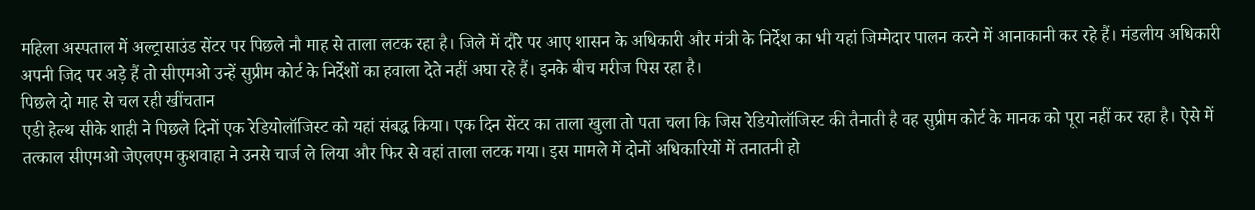महिला अस्पताल में अल्ट्रासाउंड सेंटर पर पिछले नौ माह से ताला लटक रहा है। जिले में दौरे पर आए शासन के अधिकारी और मंत्री के निर्देश का भी यहां जिम्मेदार पालन करने में आनाकानी कर रहे हैं। मंडलीय अधिकारी अपनी जिद पर अड़े हैं तो सीएमओ उन्हें सुप्रीम कोर्ट के निर्देशों का हवाला देते नहीं अघा रहे हैं। इनके बीच मरीज पिस रहा है।
पिछले दो माह से चल रही खींचतान
एडी हेल्थ सीके शाही ने पिछले दिनों एक रेडियोलॉजिस्ट को यहां संबद्ध किया। एक दिन सेंटर का ताला खुला तो पता चला कि जिस रेडियोलॉजिस्ट की तैनाती है वह सुप्रीम कोर्ट के मानक को पूरा नहीं कर रहा है। ऐसे में तत्काल सीएमओ जेएलएम कुशवाहा ने उनसे चार्ज ले लिया और फिर से वहां ताला लटक गया। इस मामले में दोनों अधिकारियों में तनातनी हो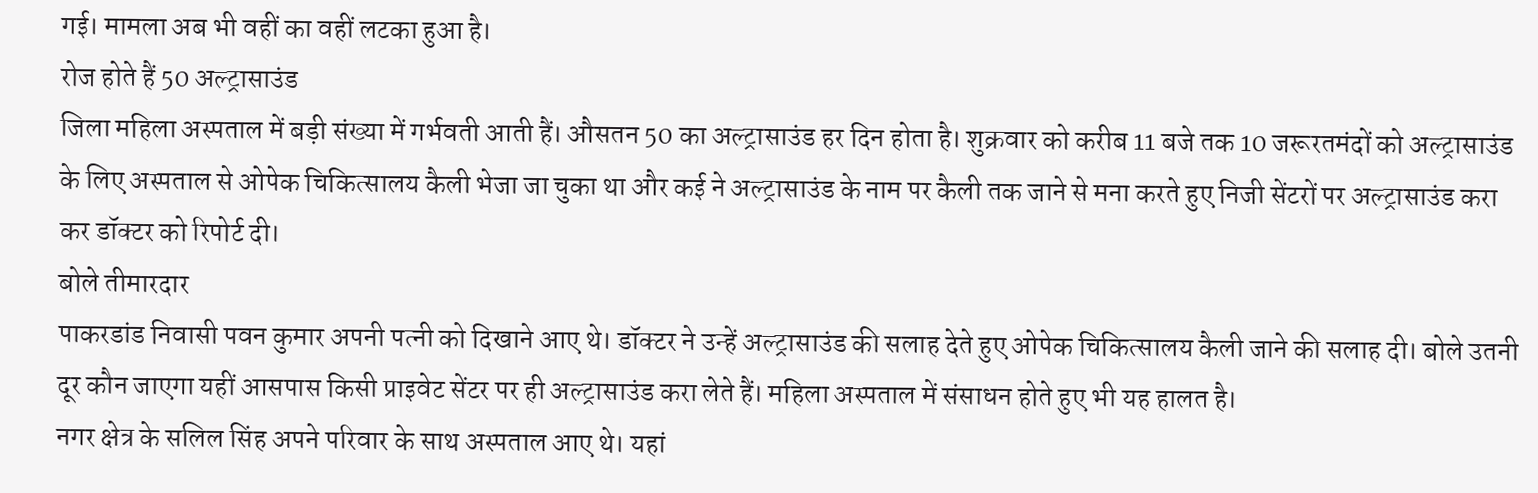गई। मामला अब भी वहीं का वहीं लटका हुआ है।
रोज होते हैं 50 अल्ट्रासाउंड
जिला महिला अस्पताल में बड़ी संख्या में गर्भवती आती हैं। औसतन 50 का अल्ट्रासाउंड हर दिन होता है। शुक्रवार को करीब 11 बजे तक 10 जरूरतमंदों को अल्ट्रासाउंड के लिए अस्पताल से ओपेक चिकित्सालय कैली भेजा जा चुका था और कई ने अल्ट्रासाउंड के नाम पर कैली तक जाने से मना करते हुए निजी सेंटरों पर अल्ट्रासाउंड करा कर डॉक्टर को रिपोर्ट दी।
बोले तीमारदार
पाकरडांड निवासी पवन कुमार अपनी पत्नी को दिखाने आए थे। डॉक्टर ने उन्हें अल्ट्रासाउंड की सलाह देते हुए ओपेक चिकित्सालय कैली जाने की सलाह दी। बोले उतनी दूर कौन जाएगा यहीं आसपास किसी प्राइवेट सेंटर पर ही अल्ट्रासाउंड करा लेते हैं। महिला अस्पताल में संसाधन होते हुए भी यह हालत है।
नगर क्षेत्र के सलिल सिंह अपने परिवार के साथ अस्पताल आए थे। यहां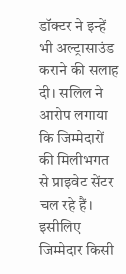डॉक्टर ने इन्हें भी अल्ट्रासाउंड कराने की सलाह दी। सलिल ने आरोप लगाया कि जिम्मेदारों की मिलीभगत से प्राइवेट सेंटर चल रहे हैं। इसीलिए जिम्मेदार किसी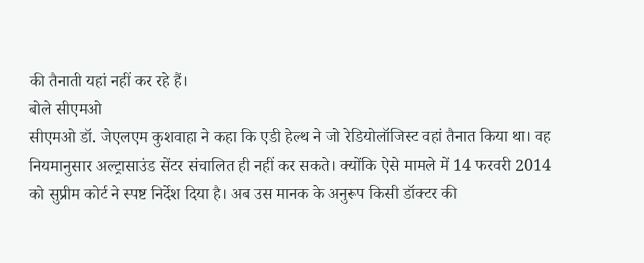की तैनाती यहां नहीं कर रहे हैं।
बोले सीएमओ
सीएमओ डॉ. जेएलएम कुशवाहा ने कहा कि एडी हेल्थ ने जो रेडियोलॉजिस्ट वहां तैनात किया था। वह नियमानुसार अल्ट्रासाउंड सेंटर संचालित ही नहीं कर सकते। क्योंकि ऐसे मामले में 14 फरवरी 2014 को सुप्रीम कोर्ट ने स्पष्ट निर्देश दिया है। अब उस मानक के अनुरूप किसी डॉक्टर की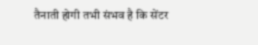तैनाती होगी तभी संभव है कि सेंटर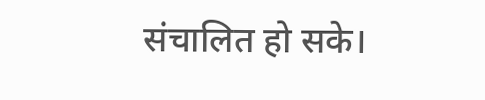संचालित हो सके।